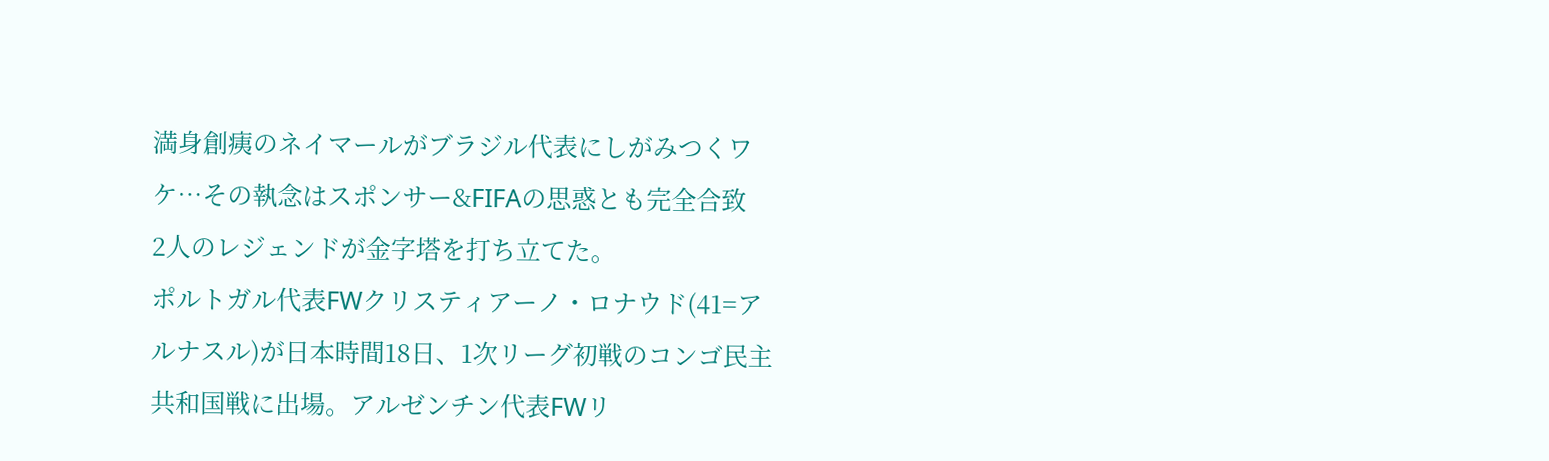満身創痍のネイマールがブラジル代表にしがみつくワケ…その執念はスポンサー&FIFAの思惑とも完全合致
2人のレジェンドが金字塔を打ち立てた。
ポルトガル代表FWクリスティアーノ・ロナウド(41=アルナスル)が日本時間18日、1次リーグ初戦のコンゴ民主共和国戦に出場。アルゼンチン代表FWリ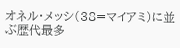オネル・メッシ(38=マイアミ)に並ぶ歴代最多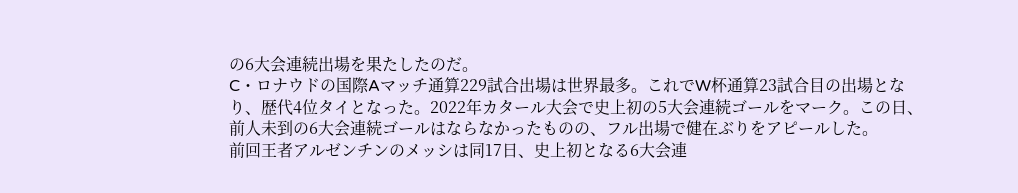の6大会連続出場を果たしたのだ。
C・ロナウドの国際Aマッチ通算229試合出場は世界最多。これでW杯通算23試合目の出場となり、歴代4位タイとなった。2022年カタール大会で史上初の5大会連続ゴールをマーク。この日、前人未到の6大会連続ゴールはならなかったものの、フル出場で健在ぶりをアピールした。
前回王者アルゼンチンのメッシは同17日、史上初となる6大会連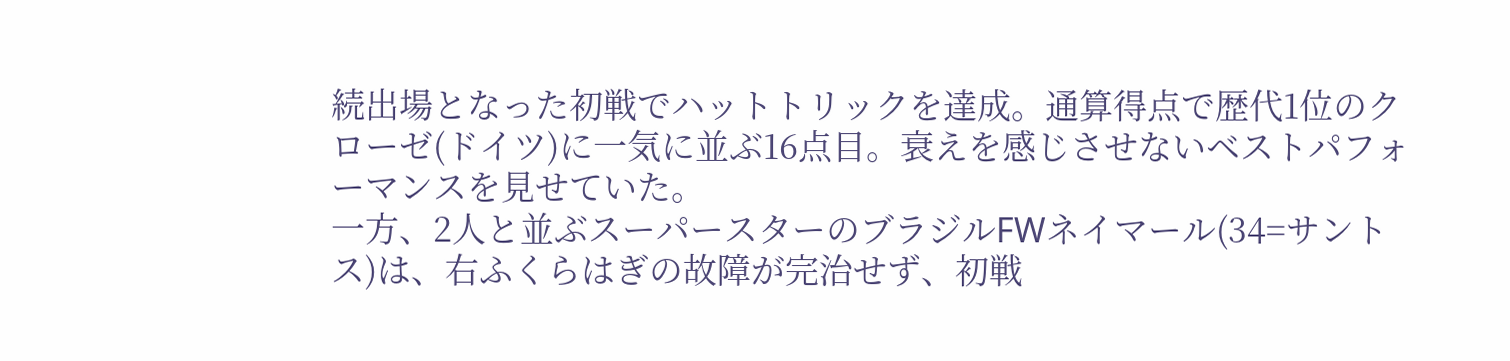続出場となった初戦でハットトリックを達成。通算得点で歴代1位のクローゼ(ドイツ)に一気に並ぶ16点目。衰えを感じさせないベストパフォーマンスを見せていた。
一方、2人と並ぶスーパースターのブラジルFWネイマール(34=サントス)は、右ふくらはぎの故障が完治せず、初戦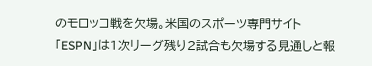のモロッコ戦を欠場。米国のスポーツ専門サイト「ESPN」は1次リーグ残り2試合も欠場する見通しと報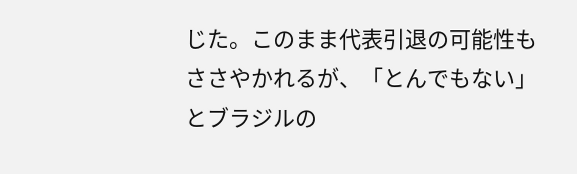じた。このまま代表引退の可能性もささやかれるが、「とんでもない」とブラジルの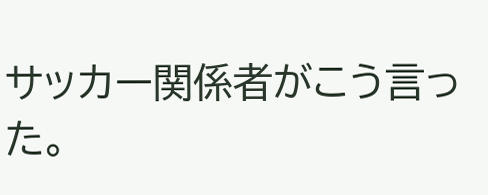サッカー関係者がこう言った。